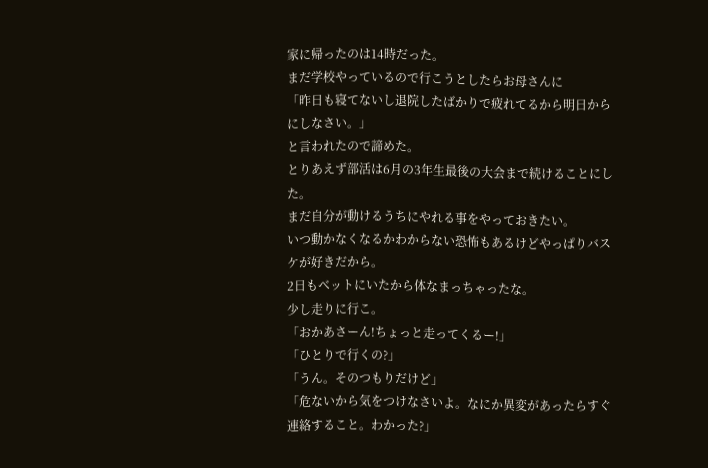家に帰ったのは14時だった。
まだ学校やっているので行こうとしたらお母さんに
「昨日も寝てないし退院したばかりで疲れてるから明日からにしなさい。」
と言われたので諦めた。
とりあえず部活は6月の3年生最後の大会まで続けることにした。
まだ自分が動けるうちにやれる事をやっておきたい。
いつ動かなくなるかわからない恐怖もあるけどやっぱりバスケが好きだから。
2日もベットにいたから体なまっちゃったな。
少し走りに行こ。
「おかあさーん!ちょっと走ってくるー!」
「ひとりで行くの?」
「うん。そのつもりだけど」
「危ないから気をつけなさいよ。なにか異変があったらすぐ連絡すること。わかった?」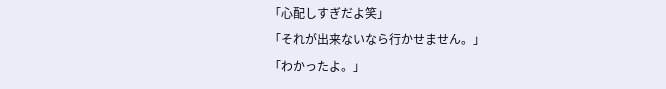「心配しすぎだよ笑」
「それが出来ないなら行かせません。」
「わかったよ。」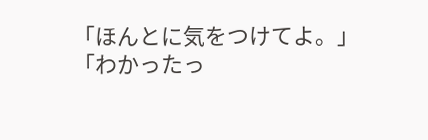「ほんとに気をつけてよ。」
「わかったっ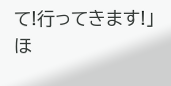て!行ってきます!」
ほ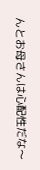んとお母さんは心配性だな〜